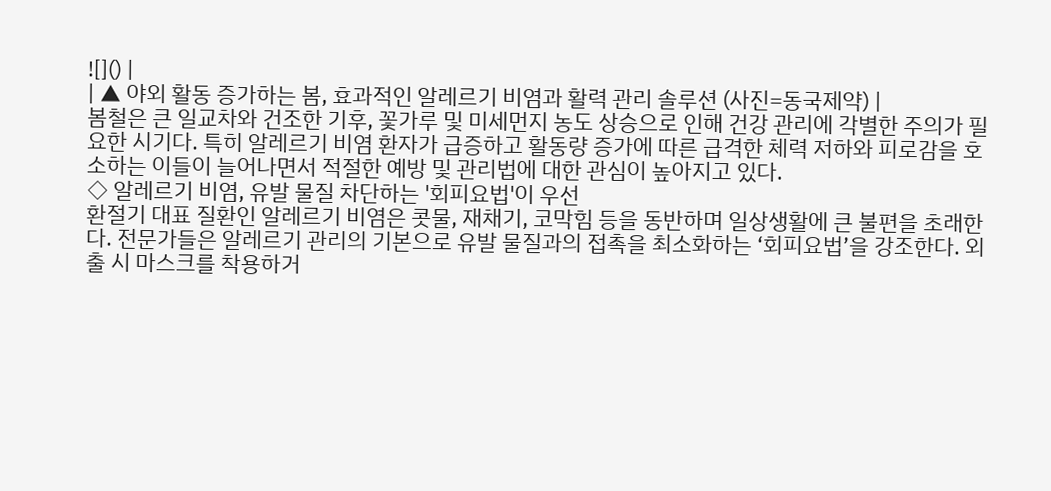![]() |
| ▲ 야외 활동 증가하는 봄, 효과적인 알레르기 비염과 활력 관리 솔루션 (사진=동국제약) |
봄철은 큰 일교차와 건조한 기후, 꽃가루 및 미세먼지 농도 상승으로 인해 건강 관리에 각별한 주의가 필요한 시기다. 특히 알레르기 비염 환자가 급증하고 활동량 증가에 따른 급격한 체력 저하와 피로감을 호소하는 이들이 늘어나면서 적절한 예방 및 관리법에 대한 관심이 높아지고 있다.
◇ 알레르기 비염, 유발 물질 차단하는 '회피요법'이 우선
환절기 대표 질환인 알레르기 비염은 콧물, 재채기, 코막힘 등을 동반하며 일상생활에 큰 불편을 초래한다. 전문가들은 알레르기 관리의 기본으로 유발 물질과의 접촉을 최소화하는 ‘회피요법’을 강조한다. 외출 시 마스크를 착용하거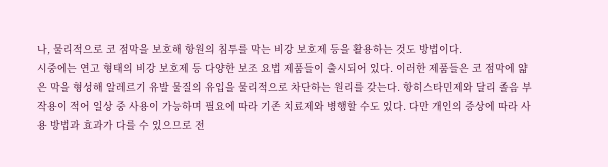나, 물리적으로 코 점막을 보호해 항원의 침투를 막는 비강 보호제 등을 활용하는 것도 방법이다.
시중에는 연고 형태의 비강 보호제 등 다양한 보조 요법 제품들이 출시되어 있다. 이러한 제품들은 코 점막에 얇은 막을 형성해 알레르기 유발 물질의 유입을 물리적으로 차단하는 원리를 갖는다. 항히스타민제와 달리 졸음 부작용이 적어 일상 중 사용이 가능하며 필요에 따라 기존 치료제와 병행할 수도 있다. 다만 개인의 증상에 따라 사용 방법과 효과가 다를 수 있으므로 전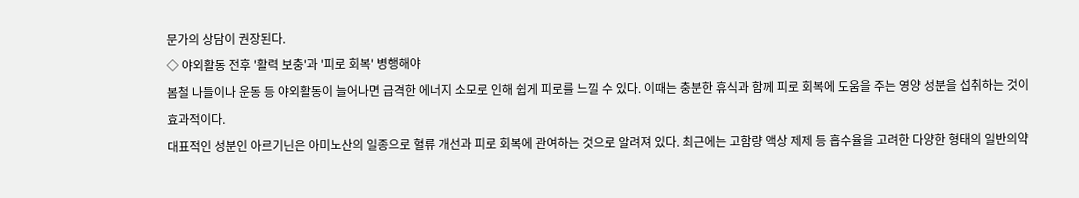문가의 상담이 권장된다.
◇ 야외활동 전후 '활력 보충'과 '피로 회복' 병행해야
봄철 나들이나 운동 등 야외활동이 늘어나면 급격한 에너지 소모로 인해 쉽게 피로를 느낄 수 있다. 이때는 충분한 휴식과 함께 피로 회복에 도움을 주는 영양 성분을 섭취하는 것이 효과적이다.
대표적인 성분인 아르기닌은 아미노산의 일종으로 혈류 개선과 피로 회복에 관여하는 것으로 알려져 있다. 최근에는 고함량 액상 제제 등 흡수율을 고려한 다양한 형태의 일반의약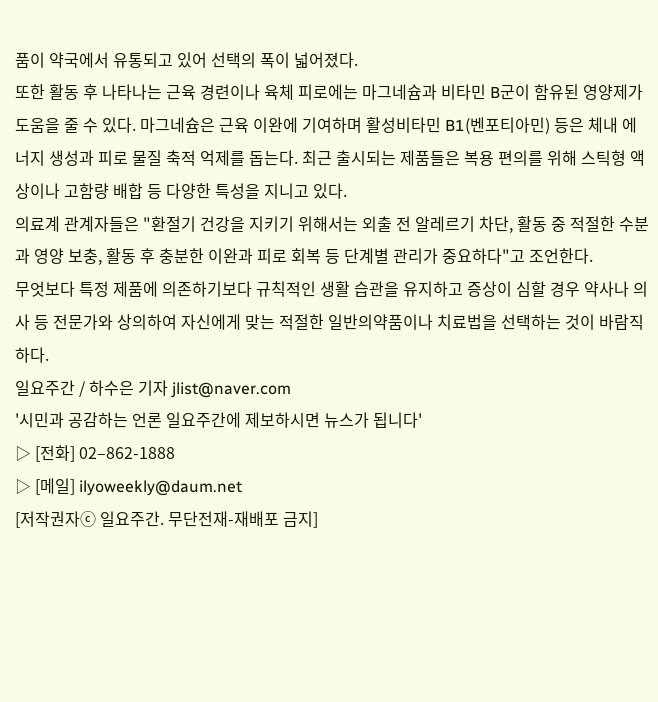품이 약국에서 유통되고 있어 선택의 폭이 넓어졌다.
또한 활동 후 나타나는 근육 경련이나 육체 피로에는 마그네슘과 비타민 B군이 함유된 영양제가 도움을 줄 수 있다. 마그네슘은 근육 이완에 기여하며 활성비타민 B1(벤포티아민) 등은 체내 에너지 생성과 피로 물질 축적 억제를 돕는다. 최근 출시되는 제품들은 복용 편의를 위해 스틱형 액상이나 고함량 배합 등 다양한 특성을 지니고 있다.
의료계 관계자들은 "환절기 건강을 지키기 위해서는 외출 전 알레르기 차단, 활동 중 적절한 수분과 영양 보충, 활동 후 충분한 이완과 피로 회복 등 단계별 관리가 중요하다"고 조언한다.
무엇보다 특정 제품에 의존하기보다 규칙적인 생활 습관을 유지하고 증상이 심할 경우 약사나 의사 등 전문가와 상의하여 자신에게 맞는 적절한 일반의약품이나 치료법을 선택하는 것이 바람직하다.
일요주간 / 하수은 기자 jlist@naver.com
'시민과 공감하는 언론 일요주간에 제보하시면 뉴스가 됩니다'
▷ [전화] 02–862-1888
▷ [메일] ilyoweekly@daum.net
[저작권자ⓒ 일요주간. 무단전재-재배포 금지]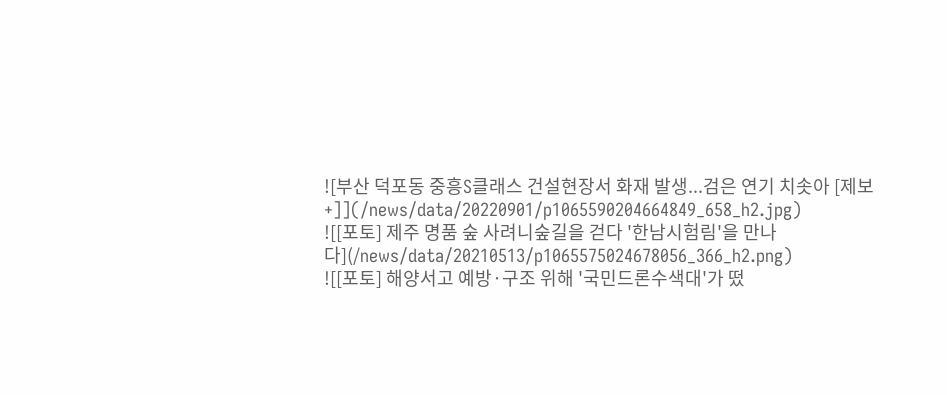![부산 덕포동 중흥S클래스 건설현장서 화재 발생...검은 연기 치솟아 [제보+]](/news/data/20220901/p1065590204664849_658_h2.jpg)
![[포토] 제주 명품 숲 사려니숲길을 걷다 '한남시험림'을 만나다](/news/data/20210513/p1065575024678056_366_h2.png)
![[포토] 해양서고 예방·구조 위해 '국민드론수색대'가 떴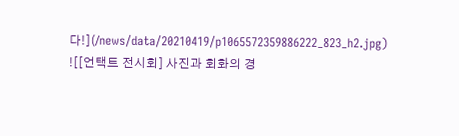다!](/news/data/20210419/p1065572359886222_823_h2.jpg)
![[언택트 전시회] 사진과 회화의 경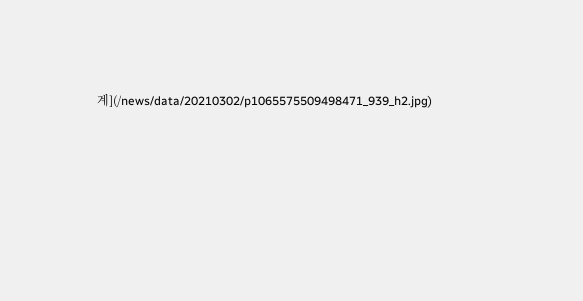계](/news/data/20210302/p1065575509498471_939_h2.jpg)